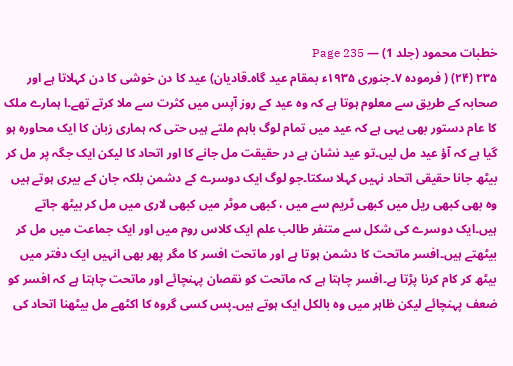خطبات محمود (جلد 1) — Page 235
۲۳۵ (۲۴) ( فرموده ۷۔جنوری ۱۹۳۵ء بمقام عید گاہ۔قادیان) عید کا دن خوشی کا دن کہلاتا ہے اور صحابہ کے طریق سے معلوم ہوتا ہے کہ وہ عید کے روز آپس میں کثرت سے ملا کرتے تھے۔ا ہمارے ملک کا عام دستور بھی یہی ہے کہ عید میں تمام لوگ باہم ملتے ہیں حتی کہ ہماری زبان کا ایک محاورہ ہو گیا ہے کہ آؤ عید مل لیں۔تو عید نشان ہے در حقیقت مل جانے کا اور اتحاد کا لیکن ایک جگہ پر مل کر بیٹھ جانا حقیقی اتحاد نہیں کہلا سکتا۔جو لوگ ایک دوسرے کے دشمن بلکہ جان کے بیری ہوتے ہیں وہ بھی کبھی ریل میں کبھی ٹریم سے میں ، کبھی موٹر میں کبھی لاری میں مل کر بیٹھ جاتے ہیں۔ایک دوسرے کی شکل سے متنفر طالب علم ایک کلاس روم میں اور ایک جماعت میں مل کر بیٹھتے ہیں۔افسر ماتحت کا دشمن ہوتا ہے اور ماتحت افسر کا مگر پھر بھی انہیں ایک دفتر میں بیٹھ کر کام کرنا پڑتا ہے۔افسر چاہتا ہے کہ ماتحت کو نقصان پہنچائے اور ماتحت چاہتا ہے کہ افسر کو ضعف پہنچائے لیکن ظاہر میں وہ بالکل ایک ہوتے ہیں۔پس کسی گروہ کا اکٹھے مل بیٹھنا اتحاد کی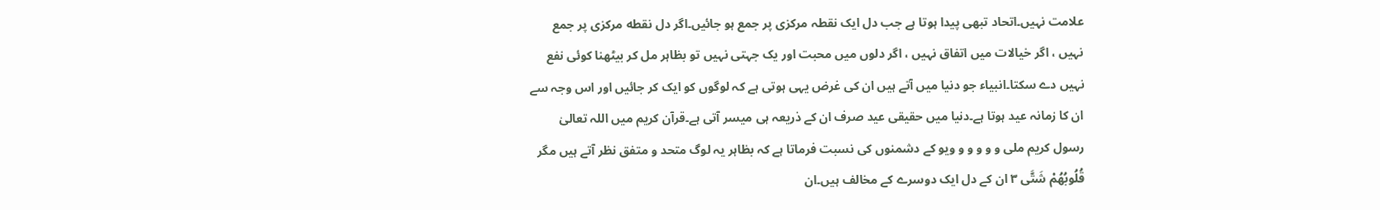علامت نہیں۔اتحاد تبھی پیدا ہوتا ہے جب دل ایک نقطہ مرکزی پر جمع ہو جائیں۔اگر دل نقطه مرکزی پر جمع نہیں ، اگر خیالات میں اتفاق نہیں ، اگر دلوں میں محبت اور یک جہتی نہیں تو بظاہر مل کر بیٹھنا کوئی نفع نہیں دے سکتا۔انبیاء جو دنیا میں آتے ہیں ان کی غرض یہی ہوتی ہے کہ لوگوں کو ایک کر جائیں اور اس وجہ سے ان کا زمانہ عید ہوتا ہے۔دنیا میں حقیقی عید صرف ان کے ذریعہ ہی میسر آتی ہے۔قرآن کریم میں اللہ تعالیٰ رسول کریم ملی و و و و و ویو کے دشمنوں کی نسبت فرماتا ہے کہ بظاہر یہ لوگ متحد و متفق نظر آتے ہیں مگر قُلُوبُهُمْ شَتَّی ۳ ان کے دل ایک دوسرے کے مخالف ہیں۔ان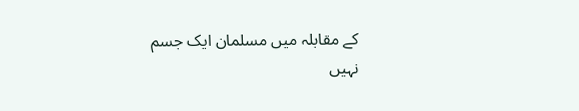کے مقابلہ میں مسلمان ایک جسم نہیں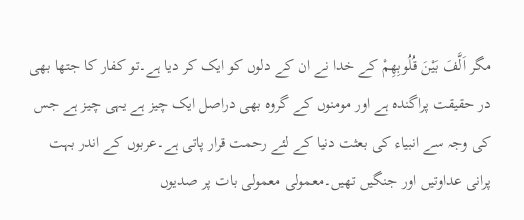مگر اَلَّفَ بَيْنَ قُلُوبِهِمْ کے خدا نے ان کے دلوں کو ایک کر دیا ہے۔تو کفار کا جتھا بھی در حقیقت پراگندہ ہے اور مومنوں کے گروہ بھی دراصل ایک چیز ہے یہی چیز ہے جس کی وجہ سے انبیاء کی بعثت دنیا کے لئے رحمت قرار پاتی ہے۔عربوں کے اندر بہت پرانی عداوتیں اور جنگیں تھیں۔معمولی معمولی بات پر صدیوں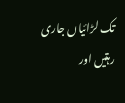تک لڑائیاں جاری رہتیں اور